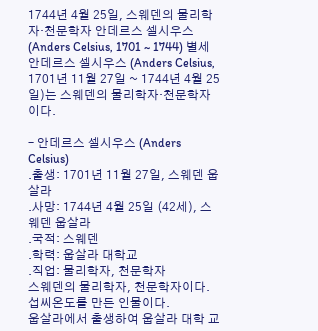1744년 4월 25일, 스웨덴의 물리학자·천문학자 안데르스 셀시우스 (Anders Celsius, 1701 ~ 1744) 별세
안데르스 셀시우스 (Anders Celsius, 1701년 11월 27일 ~ 1744년 4월 25일)는 스웨덴의 물리학자·천문학자이다.

– 안데르스 셀시우스 (Anders Celsius)
.출생: 1701년 11월 27일, 스웨덴 웁살라
.사망: 1744년 4월 25일 (42세), 스웨덴 웁살라
.국적: 스웨덴
.학력: 웁살라 대학교
.직업: 물리학자, 천문학자
스웨덴의 물리학자, 천문학자이다. 섭씨온도를 만든 인물이다.
웁살라에서 출생하여 웁살라 대학 교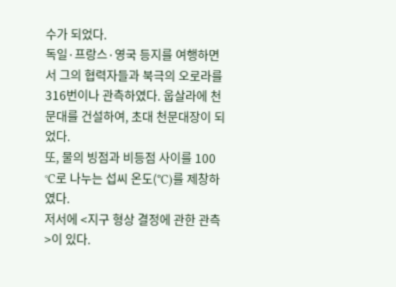수가 되었다.
독일·프랑스·영국 등지를 여행하면서 그의 협력자들과 북극의 오로라를 316번이나 관측하였다. 웁살라에 천문대를 건설하여, 초대 천문대장이 되었다.
또, 물의 빙점과 비등점 사이를 100 °C로 나누는 섭씨 온도(°C)를 제창하였다.
저서에 <지구 형상 결정에 관한 관측>이 있다.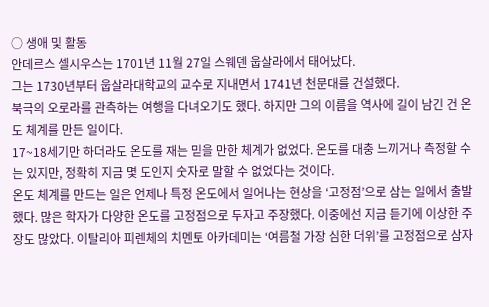○ 생애 및 활동
안데르스 셀시우스는 1701년 11월 27일 스웨덴 웁살라에서 태어났다.
그는 1730년부터 웁살라대학교의 교수로 지내면서 1741년 천문대를 건설했다.
북극의 오로라를 관측하는 여행을 다녀오기도 했다. 하지만 그의 이름을 역사에 길이 남긴 건 온도 체계를 만든 일이다.
17~18세기만 하더라도 온도를 재는 믿을 만한 체계가 없었다. 온도를 대충 느끼거나 측정할 수는 있지만, 정확히 지금 몇 도인지 숫자로 말할 수 없었다는 것이다.
온도 체계를 만드는 일은 언제나 특정 온도에서 일어나는 현상을 ‘고정점’으로 삼는 일에서 출발했다. 많은 학자가 다양한 온도를 고정점으로 두자고 주장했다. 이중에선 지금 듣기에 이상한 주장도 많았다. 이탈리아 피렌체의 치멘토 아카데미는 ‘여름철 가장 심한 더위’를 고정점으로 삼자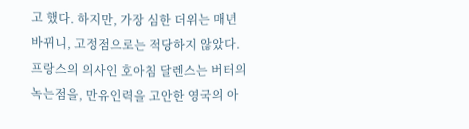고 했다. 하지만, 가장 심한 더위는 매년 바뀌니, 고정점으로는 적당하지 않았다.
프랑스의 의사인 호아침 달렌스는 버터의 녹는점을, 만유인력을 고안한 영국의 아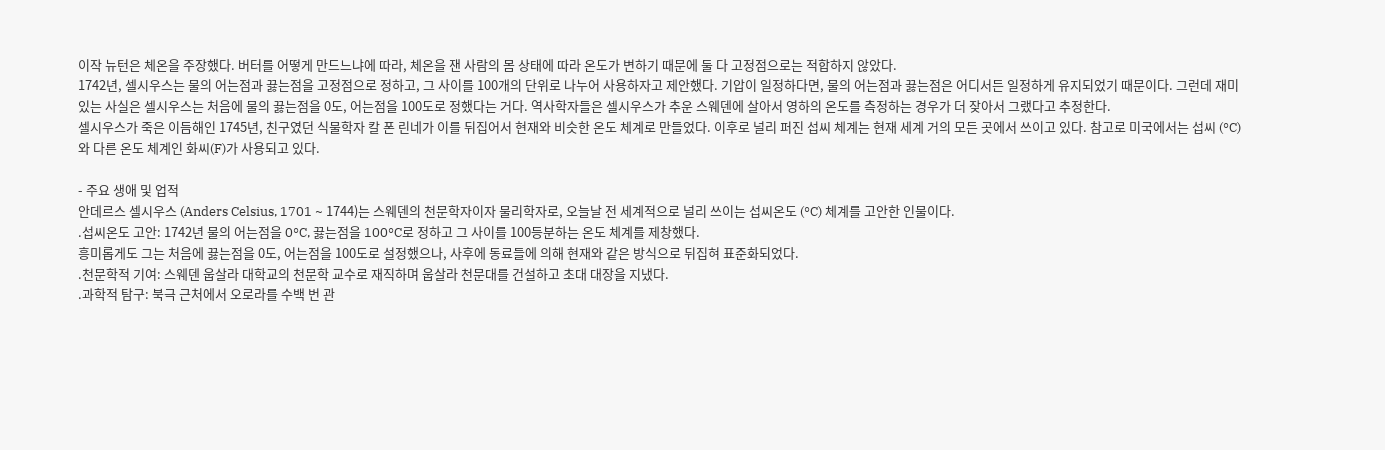이작 뉴턴은 체온을 주장했다. 버터를 어떻게 만드느냐에 따라, 체온을 잰 사람의 몸 상태에 따라 온도가 변하기 때문에 둘 다 고정점으로는 적합하지 않았다.
1742년, 셀시우스는 물의 어는점과 끓는점을 고정점으로 정하고, 그 사이를 100개의 단위로 나누어 사용하자고 제안했다. 기압이 일정하다면, 물의 어는점과 끓는점은 어디서든 일정하게 유지되었기 때문이다. 그런데 재미있는 사실은 셀시우스는 처음에 물의 끓는점을 0도, 어는점을 100도로 정했다는 거다. 역사학자들은 셀시우스가 추운 스웨덴에 살아서 영하의 온도를 측정하는 경우가 더 잦아서 그랬다고 추정한다.
셀시우스가 죽은 이듬해인 1745년, 친구였던 식물학자 칼 폰 린네가 이를 뒤집어서 현재와 비슷한 온도 체계로 만들었다. 이후로 널리 퍼진 섭씨 체계는 현재 세계 거의 모든 곳에서 쓰이고 있다. 참고로 미국에서는 섭씨 (°C)와 다른 온도 체계인 화씨(F)가 사용되고 있다.

- 주요 생애 및 업적
안데르스 셀시우스 (Anders Celsius, 1701 ~ 1744)는 스웨덴의 천문학자이자 물리학자로, 오늘날 전 세계적으로 널리 쓰이는 섭씨온도 (°C) 체계를 고안한 인물이다.
.섭씨온도 고안: 1742년 물의 어는점을 0°C, 끓는점을 100°C로 정하고 그 사이를 100등분하는 온도 체계를 제창했다.
흥미롭게도 그는 처음에 끓는점을 0도, 어는점을 100도로 설정했으나, 사후에 동료들에 의해 현재와 같은 방식으로 뒤집혀 표준화되었다.
.천문학적 기여: 스웨덴 웁살라 대학교의 천문학 교수로 재직하며 웁살라 천문대를 건설하고 초대 대장을 지냈다.
.과학적 탐구: 북극 근처에서 오로라를 수백 번 관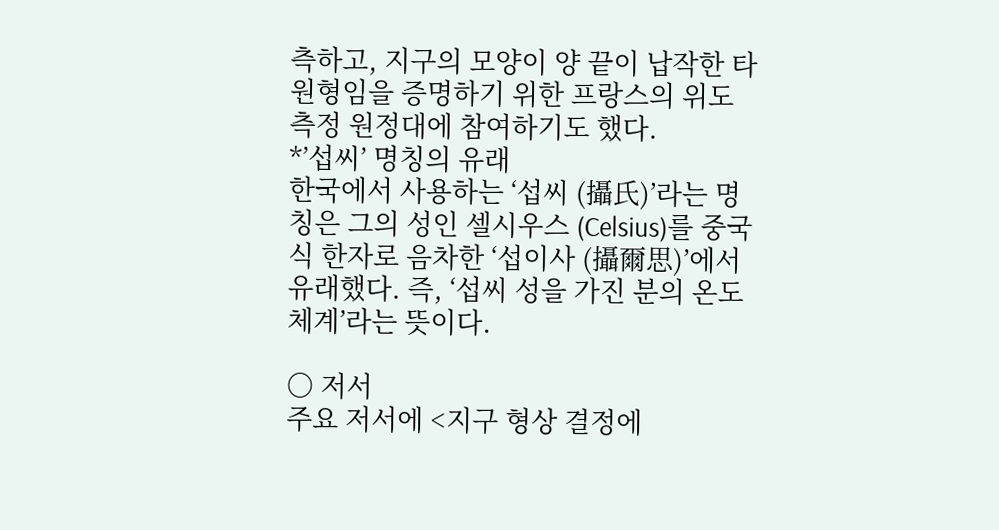측하고, 지구의 모양이 양 끝이 납작한 타원형임을 증명하기 위한 프랑스의 위도 측정 원정대에 참여하기도 했다.
*’섭씨’ 명칭의 유래
한국에서 사용하는 ‘섭씨 (攝氏)’라는 명칭은 그의 성인 셀시우스 (Celsius)를 중국식 한자로 음차한 ‘섭이사 (攝爾思)’에서 유래했다. 즉, ‘섭씨 성을 가진 분의 온도 체계’라는 뜻이다.

○ 저서
주요 저서에 <지구 형상 결정에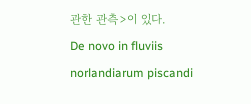관한 관측>이 있다.
De novo in fluviis norlandiarum piscandi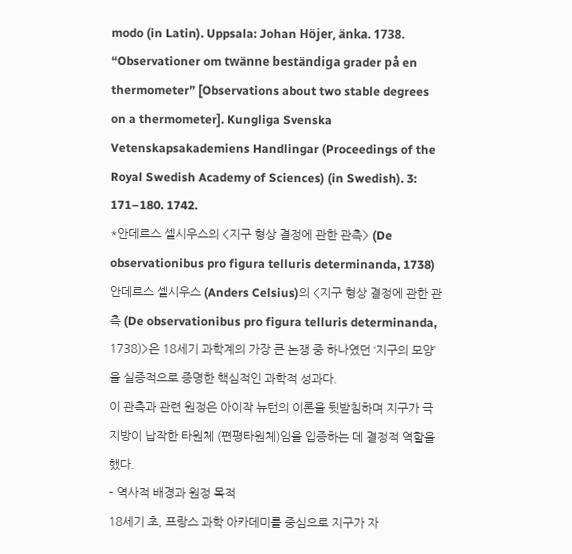modo (in Latin). Uppsala: Johan Höjer, änka. 1738.
“Observationer om twänne beständiga grader på en thermometer” [Observations about two stable degrees on a thermometer]. Kungliga Svenska Vetenskapsakademiens Handlingar (Proceedings of the Royal Swedish Academy of Sciences) (in Swedish). 3: 171–180. 1742.
*안데르스 셀시우스의 <지구 형상 결정에 관한 관측> (De observationibus pro figura telluris determinanda, 1738)
안데르스 셀시우스 (Anders Celsius)의 <지구 형상 결정에 관한 관측 (De observationibus pro figura telluris determinanda, 1738)>은 18세기 과학계의 가장 큰 논쟁 중 하나였던 ‘지구의 모양’을 실증적으로 증명한 핵심적인 과학적 성과다.
이 관측과 관련 원정은 아이작 뉴턴의 이론을 뒷받침하며 지구가 극지방이 납작한 타원체 (편평타원체)임을 입증하는 데 결정적 역할을 했다.
– 역사적 배경과 원정 목적
18세기 초, 프랑스 과학 아카데미를 중심으로 지구가 자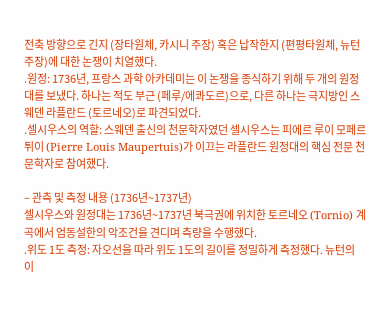전축 방향으로 긴지 (장타원체, 카시니 주장) 혹은 납작한지 (편평타원체, 뉴턴 주장)에 대한 논쟁이 치열했다.
.원정: 1736년, 프랑스 과학 아카데미는 이 논쟁을 종식하기 위해 두 개의 원정대를 보냈다. 하나는 적도 부근 (페루/에콰도르)으로, 다른 하나는 극지방인 스웨덴 라플란드 (토르네오)로 파견되었다.
.셀시우스의 역할: 스웨덴 출신의 천문학자였던 셀시우스는 피에르 루이 모페르튀이 (Pierre Louis Maupertuis)가 이끄는 라플란드 원정대의 핵심 전문 천문학자로 참여했다.

– 관측 및 측정 내용 (1736년~1737년)
셀시우스와 원정대는 1736년~1737년 북극권에 위치한 토르네오 (Tornio) 계곡에서 엄동설한의 악조건을 견디며 측량을 수행했다.
.위도 1도 측정: 자오선을 따라 위도 1도의 길이를 정밀하게 측정했다. 뉴턴의 이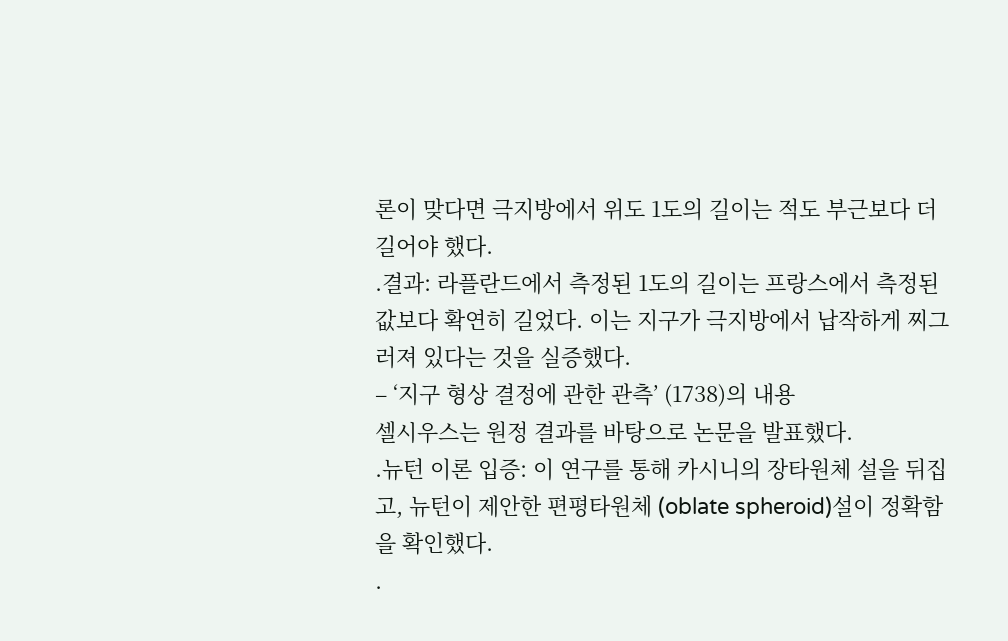론이 맞다면 극지방에서 위도 1도의 길이는 적도 부근보다 더 길어야 했다.
.결과: 라플란드에서 측정된 1도의 길이는 프랑스에서 측정된 값보다 확연히 길었다. 이는 지구가 극지방에서 납작하게 찌그러져 있다는 것을 실증했다.
– ‘지구 형상 결정에 관한 관측’ (1738)의 내용
셀시우스는 원정 결과를 바탕으로 논문을 발표했다.
.뉴턴 이론 입증: 이 연구를 통해 카시니의 장타원체 설을 뒤집고, 뉴턴이 제안한 편평타원체 (oblate spheroid)설이 정확함을 확인했다.
.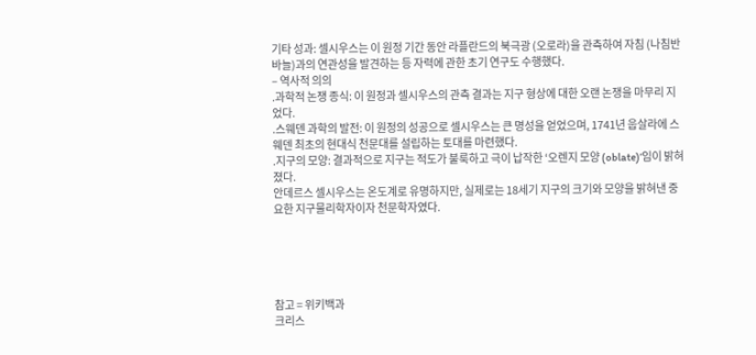기타 성과: 셀시우스는 이 원정 기간 동안 라플란드의 북극광 (오로라)을 관측하여 자침 (나침반 바늘)과의 연관성을 발견하는 등 자력에 관한 초기 연구도 수행했다.
– 역사적 의의
.과학적 논쟁 종식: 이 원정과 셀시우스의 관측 결과는 지구 형상에 대한 오랜 논쟁을 마무리 지었다.
.스웨덴 과학의 발전: 이 원정의 성공으로 셀시우스는 큰 명성을 얻었으며, 1741년 웁살라에 스웨덴 최초의 현대식 천문대를 설립하는 토대를 마련했다.
.지구의 모양: 결과적으로 지구는 적도가 불룩하고 극이 납작한 ‘오렌지 모양 (oblate)’임이 밝혀졌다.
안데르스 셀시우스는 온도계로 유명하지만, 실제로는 18세기 지구의 크기와 모양을 밝혀낸 중요한 지구물리학자이자 천문학자였다.





참고 = 위키백과
크리스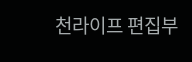천라이프 편집부